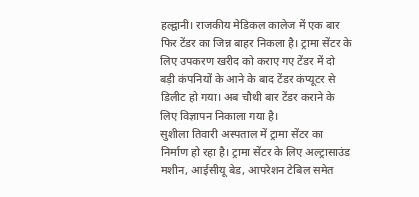हल्द्वानी। राजकीय मेडिकल कालेज में एक बार फिर टेंडर का जिन्न बाहर निकला है। ट्रामा सेंटर के लिए उपकरण खरीद को कराए गए टेंडर में दो बड़ी कंपनियों के आने के बाद टेंडर कंप्यूटर से डिलीट हो गया। अब चौथी बार टेंडर कराने के लिए विज्ञापन निकाला गया है।
सुशीला तिवारी अस्पताल में ट्रामा सेंटर का निर्माण हो रहा है। ट्रामा सेंटर के लिए अल्ट्रासाउंड मशीन, आईसीयू बेड, आपरेशन टेबिल समेत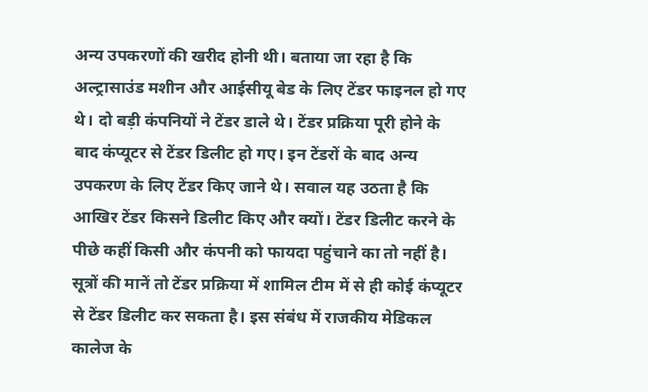अन्य उपकरणों की खरीद होनी थी। बताया जा रहा है कि अल्ट्रासाउंड मशीन और आईसीयू बेड के लिए टेंडर फाइनल हो गए थे। दो बड़ी कंपनियों ने टेंडर डाले थे। टेंडर प्रक्रिया पूरी होने के बाद कंप्यूटर से टेंडर डिलीट हो गए। इन टेंडरों के बाद अन्य उपकरण के लिए टेंडर किए जाने थे। सवाल यह उठता है कि आखिर टेंडर किसने डिलीट किए और क्यों। टेंडर डिलीट करने के पीछे कहीं किसी और कंपनी को फायदा पहुंचाने का तो नहीं है। सूत्रों की मानें तो टेंडर प्रक्रिया में शामिल टीम में से ही कोई कंप्यूटर से टेंडर डिलीट कर सकता है। इस संबंध में राजकीय मेडिकल कालेज के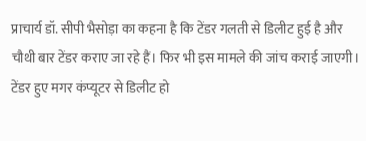प्राचार्य डॉ. सीपी भैसोड़ा का कहना है कि टेंडर गलती से डिलीट हुई है और चौथी बार टेंडर कराए जा रहे हैं। फिर भी इस मामले की जांच कराई जाएगी।
टेंडर हुए मगर कंप्यूटर से डिलीट हो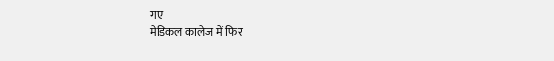गए
मेडिकल कालेज में फिर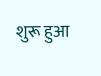शुरू हुआ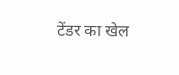टेंडर का खेल